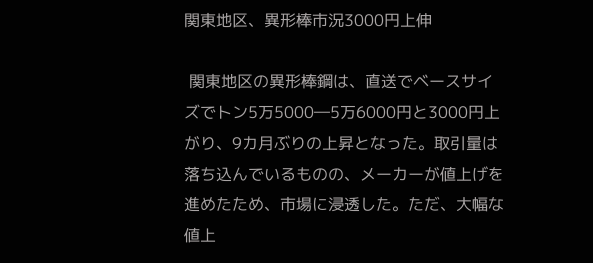関東地区、異形棒市況3000円上伸

 関東地区の異形棒鋼は、直送でベースサイズでトン5万5000―5万6000円と3000円上がり、9カ月ぶりの上昇となった。取引量は落ち込んでいるものの、メーカーが値上げを進めたため、市場に浸透した。ただ、大幅な値上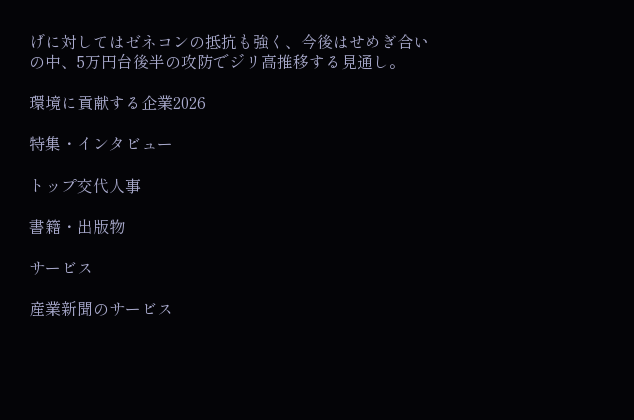げに対してはゼネコンの抵抗も強く、今後はせめぎ合いの中、5万円台後半の攻防でジリ高推移する見通し。

環境に貢献する企業2026

特集・インタビュー

トップ交代人事

書籍・出版物

サービス

産業新聞のサービス